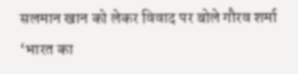सलमान खान को लेकर विवाद पर बोले गौरव शर्मा ‘भारत का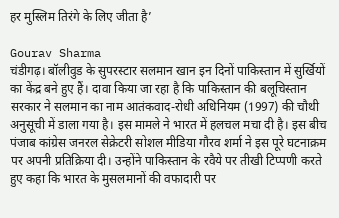हर मुस्लिम तिरंगे के लिए जीता है’

Gourav Sharma
चंडीगढ़। बॉलीवुड के सुपरस्टार सलमान खान इन दिनों पाकिस्तान में सुर्खियों का केंद्र बने हुए हैं। दावा किया जा रहा है कि पाकिस्तान की बलूचिस्तान सरकार ने सलमान का नाम आतंकवाद-रोधी अधिनियम (1997) की चौथी अनुसूची में डाला गया है। इस मामले ने भारत में हलचल मचा दी है। इस बीच पंजाब कांग्रेस जनरल सेक्रेटरी सोशल मीडिया गौरव शर्मा ने इस पूरे घटनाक्रम पर अपनी प्रतिक्रिया दी। उन्होंने पाकिस्तान के रवैये पर तीखी टिप्पणी करते हुए कहा कि भारत के मुसलमानों की वफादारी पर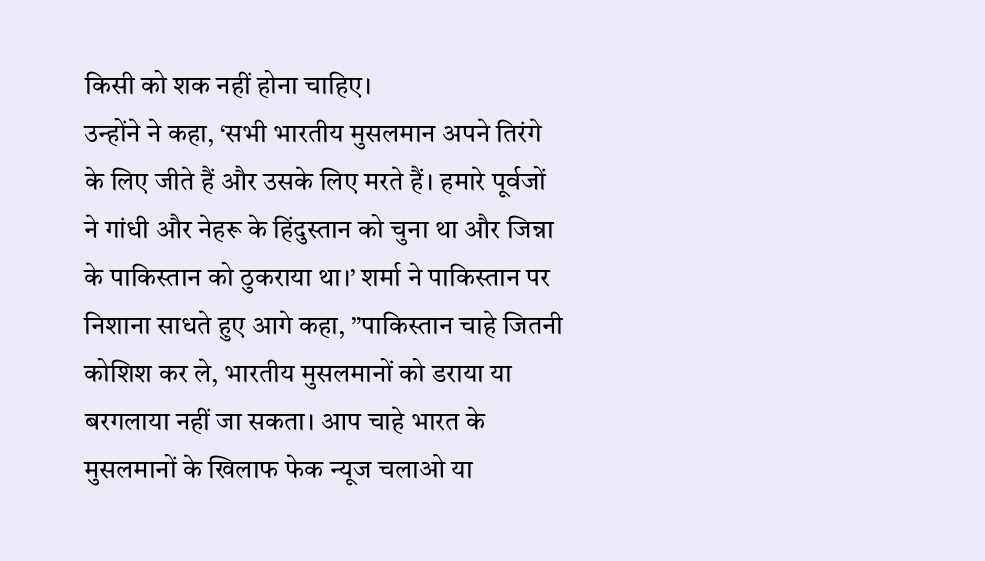किसी को शक नहीं होना चाहिए।
उन्होंने ने कहा, ‘सभी भारतीय मुसलमान अपने तिरंगे के लिए जीते हैं और उसके लिए मरते हैं। हमारे पूर्वजों ने गांधी और नेहरू के हिंदुस्तान को चुना था और जिन्ना के पाकिस्तान को ठुकराया था।’ शर्मा ने पाकिस्तान पर निशाना साधते हुए आगे कहा, ”पाकिस्तान चाहे जितनी कोशिश कर ले, भारतीय मुसलमानों को डराया या बरगलाया नहीं जा सकता। आप चाहे भारत के मुसलमानों के खिलाफ फेक न्यूज चलाओ या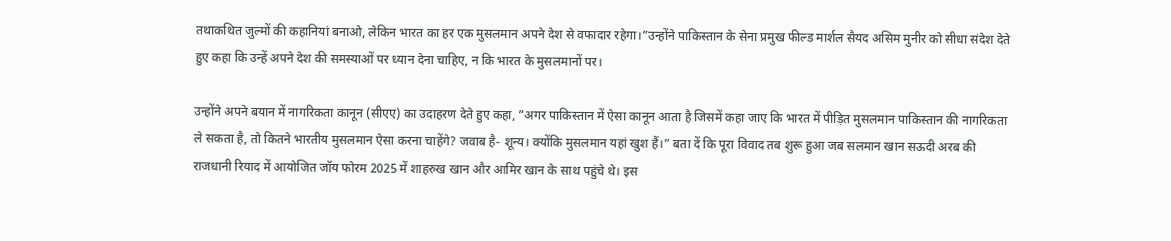तथाकथित जुल्मों की कहानियां बनाओ, लेकिन भारत का हर एक मुसलमान अपने देश से वफादार रहेगा।”उन्होंने पाकिस्तान के सेना प्रमुख फील्ड मार्शल सैयद असिम मुनीर को सीधा संदेश देते हुए कहा कि उन्हें अपने देश की समस्याओं पर ध्यान देना चाहिए, न कि भारत के मुसलमानों पर।

उन्होंने अपने बयान में नागरिकता कानून (सीएए) का उदाहरण देते हुए कहा, ”अगर पाकिस्तान में ऐसा कानून आता है जिसमें कहा जाए कि भारत में पीड़ित मुसलमान पाकिस्तान की नागरिकता ले सकता है, तो कितने भारतीय मुसलमान ऐसा करना चाहेंगे? जवाब है- शून्य। क्योंकि मुसलमान यहां खुश हैं।” बता दें कि पूरा विवाद तब शुरू हुआ जब सलमान खान सऊदी अरब की राजधानी रियाद में आयोजित जॉय फोरम 2025 में शाहरुख खान और आमिर खान के साथ पहुंचे थे। इस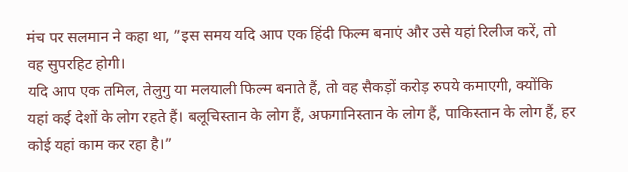मंच पर सलमान ने कहा था, ”इस समय यदि आप एक हिंदी फिल्म बनाएं और उसे यहां रिलीज करें, तो वह सुपरहिट होगी।
यदि आप एक तमिल, तेलुगु या मलयाली फिल्म बनाते हैं, तो वह सैकड़ों करोड़ रुपये कमाएगी, क्योंकि यहां कई देशों के लोग रहते हैं। बलूचिस्तान के लोग हैं, अफगानिस्तान के लोग हैं, पाकिस्तान के लोग हैं, हर कोई यहां काम कर रहा है।”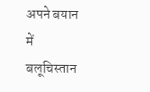अपने बयान में बलूचिस्तान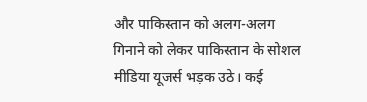और पाकिस्तान को अलग-अलग गिनाने को लेकर पाकिस्तान के सोशल मीडिया यूजर्स भड़क उठे। कई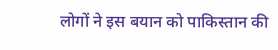लोगों ने इस बयान को पाकिस्तान की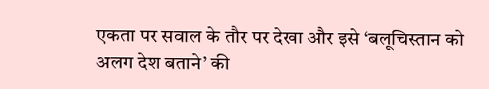एकता पर सवाल के तौर पर देखा और इसे ‘बलूचिस्तान को अलग देश बताने’ की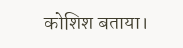कोशिश बताया।